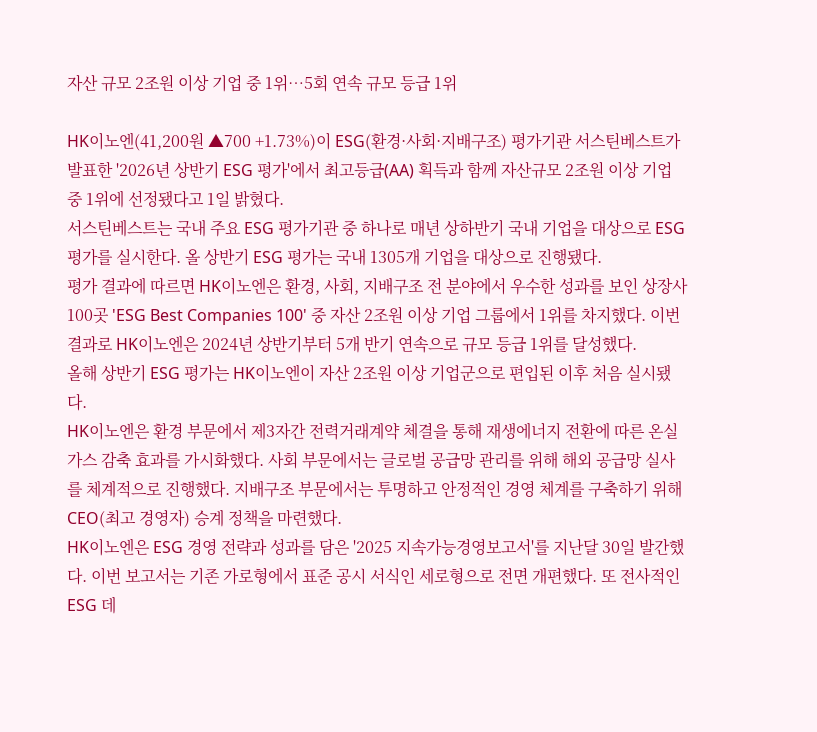자산 규모 2조원 이상 기업 중 1위…5회 연속 규모 등급 1위

HK이노엔(41,200원 ▲700 +1.73%)이 ESG(환경·사회·지배구조) 평가기관 서스틴베스트가 발표한 '2026년 상반기 ESG 평가'에서 최고등급(AA) 획득과 함께 자산규모 2조원 이상 기업 중 1위에 선정됐다고 1일 밝혔다.
서스틴베스트는 국내 주요 ESG 평가기관 중 하나로 매년 상하반기 국내 기업을 대상으로 ESG 평가를 실시한다. 올 상반기 ESG 평가는 국내 1305개 기업을 대상으로 진행됐다.
평가 결과에 따르면 HK이노엔은 환경, 사회, 지배구조 전 분야에서 우수한 성과를 보인 상장사 100곳 'ESG Best Companies 100' 중 자산 2조원 이상 기업 그룹에서 1위를 차지했다. 이번 결과로 HK이노엔은 2024년 상반기부터 5개 반기 연속으로 규모 등급 1위를 달성했다.
올해 상반기 ESG 평가는 HK이노엔이 자산 2조원 이상 기업군으로 편입된 이후 처음 실시됐다.
HK이노엔은 환경 부문에서 제3자간 전력거래계약 체결을 통해 재생에너지 전환에 따른 온실가스 감축 효과를 가시화했다. 사회 부문에서는 글로벌 공급망 관리를 위해 해외 공급망 실사를 체계적으로 진행했다. 지배구조 부문에서는 투명하고 안정적인 경영 체계를 구축하기 위해 CEO(최고 경영자) 승계 정책을 마련했다.
HK이노엔은 ESG 경영 전략과 성과를 담은 '2025 지속가능경영보고서'를 지난달 30일 발간했다. 이번 보고서는 기존 가로형에서 표준 공시 서식인 세로형으로 전면 개편했다. 또 전사적인 ESG 데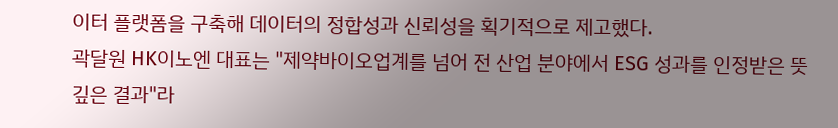이터 플랫폼을 구축해 데이터의 정합성과 신뢰성을 획기적으로 제고했다.
곽달원 HK이노엔 대표는 "제약바이오업계를 넘어 전 산업 분야에서 ESG 성과를 인정받은 뜻깊은 결과"라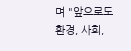며 "앞으로도 환경, 사회,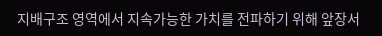지배구조 영역에서 지속가능한 가치를 전파하기 위해 앞장서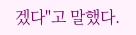겠다"고 말했다.